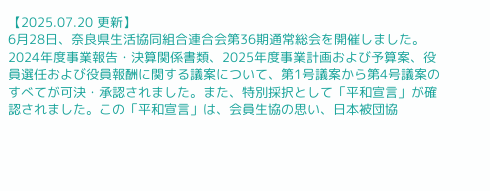【2025.07.20 更新】
6月28日、奈良県生活協同組合連合会第36期通常総会を開催しました。2024年度事業報告・決算関係書類、2025年度事業計画および予算案、役員選任および役員報酬に関する議案について、第1号議案から第4号議案のすべてが可決・承認されました。また、特別採択として「平和宣言」が確認されました。この「平和宣言」は、会員生協の思い、日本被団協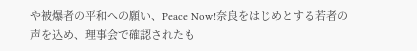や被爆者の平和への願い、Peace Now!奈良をはじめとする若者の声を込め、理事会で確認されたも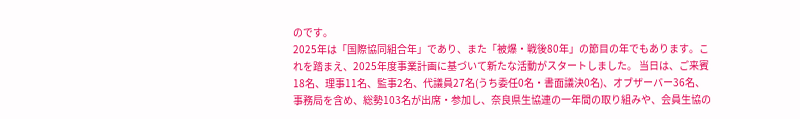のです。
2025年は「国際協同組合年」であり、また「被爆・戦後80年」の節目の年でもあります。これを踏まえ、2025年度事業計画に基づいて新たな活動がスタートしました。 当日は、ご来賓18名、理事11名、監事2名、代議員27名(うち委任0名・書面議決0名)、オブザーバー36名、事務局を含め、総勢103名が出席・参加し、奈良県生協連の一年間の取り組みや、会員生協の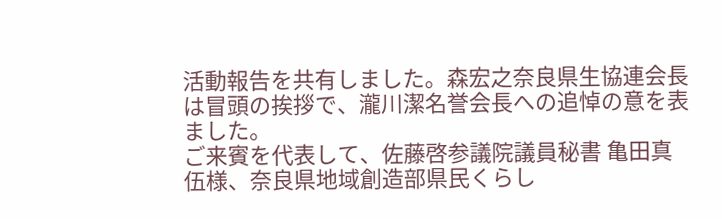活動報告を共有しました。森宏之奈良県生協連会長は冒頭の挨拶で、瀧川潔名誉会長への追悼の意を表ました。
ご来賓を代表して、佐藤啓参議院議員秘書 亀田真伍様、奈良県地域創造部県民くらし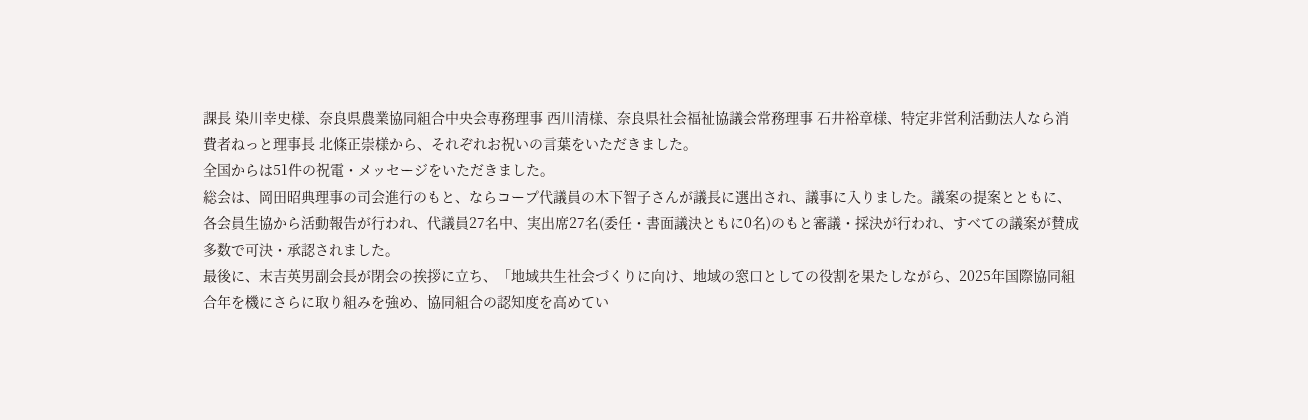課長 染川幸史様、奈良県農業協同組合中央会専務理事 西川清様、奈良県社会福祉協議会常務理事 石井裕章様、特定非営利活動法人なら消費者ねっと理事長 北條正崇様から、それぞれお祝いの言葉をいただきました。
全国からは51件の祝電・メッセージをいただきました。
総会は、岡田昭典理事の司会進行のもと、ならコープ代議員の木下智子さんが議長に選出され、議事に入りました。議案の提案とともに、各会員生協から活動報告が行われ、代議員27名中、実出席27名(委任・書面議決ともに0名)のもと審議・採決が行われ、すべての議案が賛成多数で可決・承認されました。
最後に、末吉英男副会長が閉会の挨拶に立ち、「地域共生社会づくりに向け、地域の窓口としての役割を果たしながら、2025年国際協同組合年を機にさらに取り組みを強め、協同組合の認知度を高めてい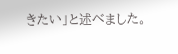きたい」と述べました。